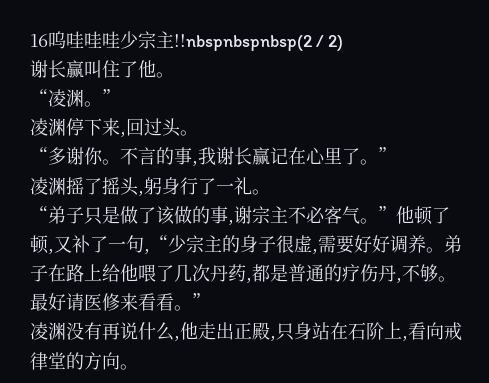16呜哇哇哇少宗主!!nbspnbspnbsp(2 / 2)
谢长赢叫住了他。
“凌渊。”
凌渊停下来,回过头。
“多谢你。不言的事,我谢长赢记在心里了。”
凌渊摇了摇头,躬身行了一礼。
“弟子只是做了该做的事,谢宗主不必客气。”他顿了顿,又补了一句,“少宗主的身子很虚,需要好好调养。弟子在路上给他喂了几次丹药,都是普通的疗伤丹,不够。最好请医修来看看。”
凌渊没有再说什么,他走出正殿,只身站在石阶上,看向戒律堂的方向。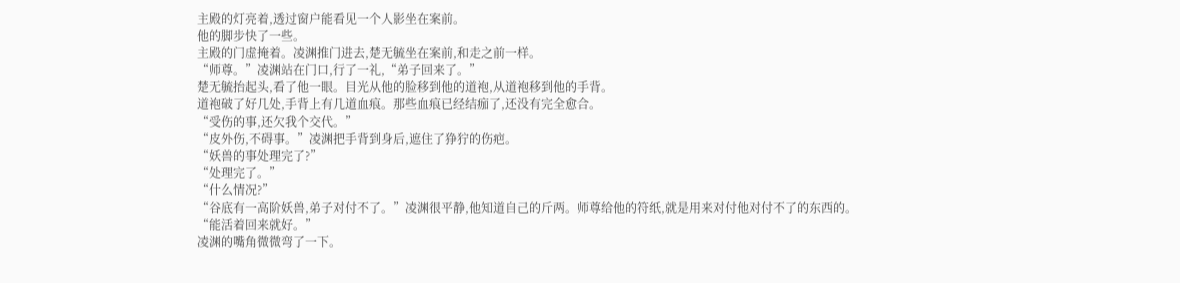主殿的灯亮着,透过窗户能看见一个人影坐在案前。
他的脚步快了一些。
主殿的门虚掩着。凌渊推门进去,楚无毓坐在案前,和走之前一样。
“师尊。”凌渊站在门口,行了一礼,“弟子回来了。”
楚无毓抬起头,看了他一眼。目光从他的脸移到他的道袍,从道袍移到他的手背。
道袍破了好几处,手背上有几道血痕。那些血痕已经结痂了,还没有完全愈合。
“受伤的事,还欠我个交代。”
“皮外伤,不碍事。”凌渊把手背到身后,遮住了狰狞的伤疤。
“妖兽的事处理完了?”
“处理完了。”
“什么情况?”
“谷底有一高阶妖兽,弟子对付不了。”凌渊很平静,他知道自己的斤两。师尊给他的符纸,就是用来对付他对付不了的东西的。
“能活着回来就好。”
凌渊的嘴角微微弯了一下。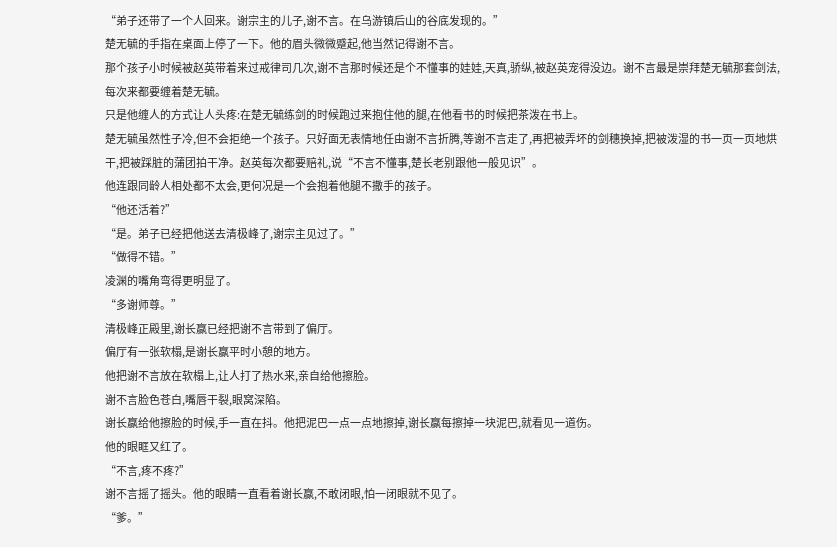“弟子还带了一个人回来。谢宗主的儿子,谢不言。在乌游镇后山的谷底发现的。”
楚无毓的手指在桌面上停了一下。他的眉头微微蹙起,他当然记得谢不言。
那个孩子小时候被赵英带着来过戒律司几次,谢不言那时候还是个不懂事的娃娃,天真,骄纵,被赵英宠得没边。谢不言最是崇拜楚无毓那套剑法,每次来都要缠着楚无毓。
只是他缠人的方式让人头疼:在楚无毓练剑的时候跑过来抱住他的腿,在他看书的时候把茶泼在书上。
楚无毓虽然性子冷,但不会拒绝一个孩子。只好面无表情地任由谢不言折腾,等谢不言走了,再把被弄坏的剑穗换掉,把被泼湿的书一页一页地烘干,把被踩脏的蒲团拍干净。赵英每次都要赔礼,说“不言不懂事,楚长老别跟他一般见识”。
他连跟同龄人相处都不太会,更何况是一个会抱着他腿不撒手的孩子。
“他还活着?”
“是。弟子已经把他送去清极峰了,谢宗主见过了。”
“做得不错。”
凌渊的嘴角弯得更明显了。
“多谢师尊。”
清极峰正殿里,谢长赢已经把谢不言带到了偏厅。
偏厅有一张软榻,是谢长赢平时小憩的地方。
他把谢不言放在软榻上,让人打了热水来,亲自给他擦脸。
谢不言脸色苍白,嘴唇干裂,眼窝深陷。
谢长赢给他擦脸的时候,手一直在抖。他把泥巴一点一点地擦掉,谢长赢每擦掉一块泥巴,就看见一道伤。
他的眼眶又红了。
“不言,疼不疼?”
谢不言摇了摇头。他的眼睛一直看着谢长赢,不敢闭眼,怕一闭眼就不见了。
“爹。”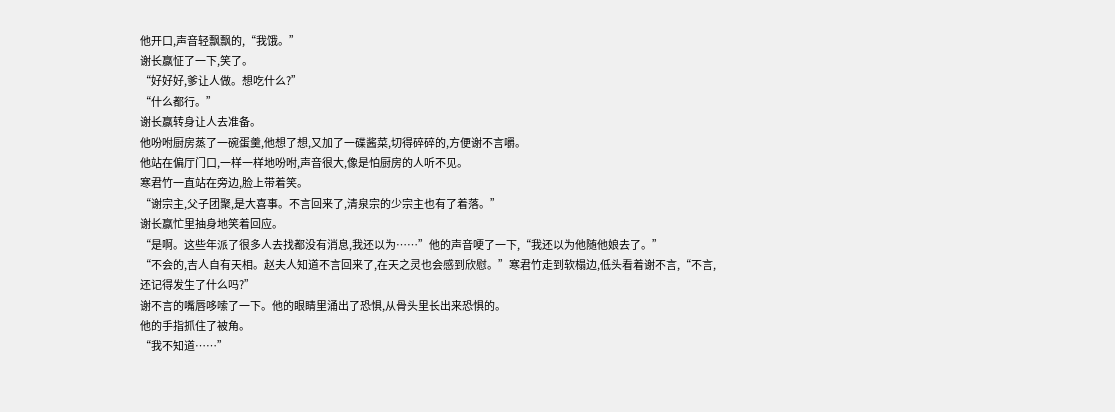他开口,声音轻飘飘的,“我饿。”
谢长赢怔了一下,笑了。
“好好好,爹让人做。想吃什么?”
“什么都行。”
谢长赢转身让人去准备。
他吩咐厨房蒸了一碗蛋羹,他想了想,又加了一碟酱菜,切得碎碎的,方便谢不言嚼。
他站在偏厅门口,一样一样地吩咐,声音很大,像是怕厨房的人听不见。
寒君竹一直站在旁边,脸上带着笑。
“谢宗主,父子团聚,是大喜事。不言回来了,清泉宗的少宗主也有了着落。”
谢长赢忙里抽身地笑着回应。
“是啊。这些年派了很多人去找都没有消息,我还以为……”他的声音哽了一下,“我还以为他随他娘去了。”
“不会的,吉人自有天相。赵夫人知道不言回来了,在天之灵也会感到欣慰。”寒君竹走到软榻边,低头看着谢不言,“不言,还记得发生了什么吗?”
谢不言的嘴唇哆嗦了一下。他的眼睛里涌出了恐惧,从骨头里长出来恐惧的。
他的手指抓住了被角。
“我不知道……”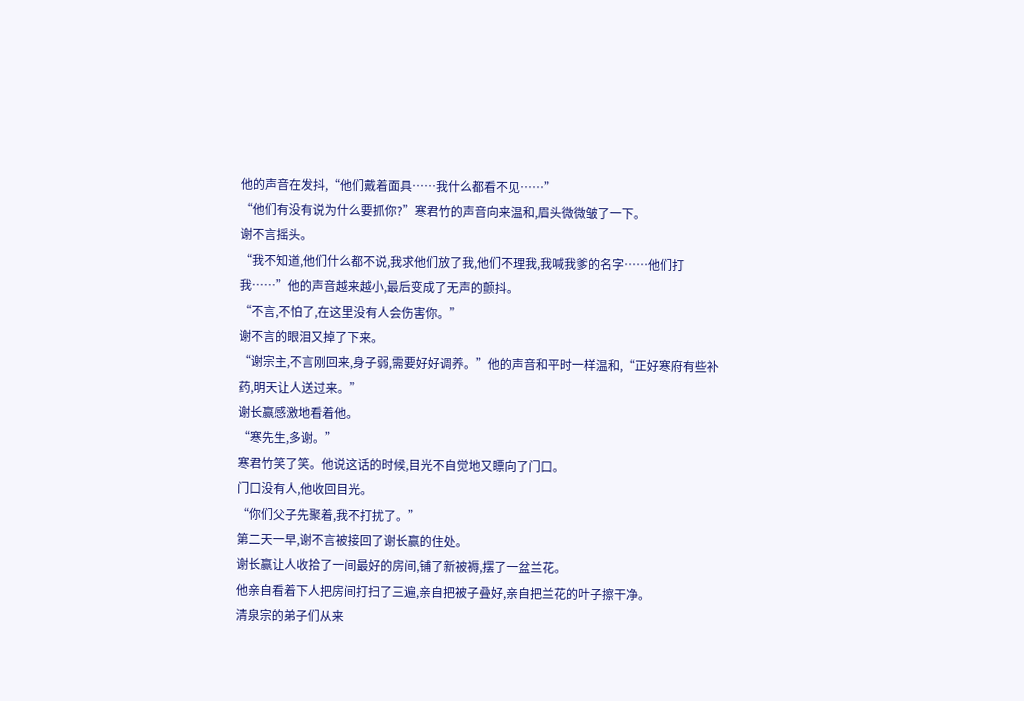他的声音在发抖,“他们戴着面具……我什么都看不见……”
“他们有没有说为什么要抓你?”寒君竹的声音向来温和,眉头微微皱了一下。
谢不言摇头。
“我不知道,他们什么都不说,我求他们放了我,他们不理我,我喊我爹的名字……他们打我……”他的声音越来越小,最后变成了无声的颤抖。
“不言,不怕了,在这里没有人会伤害你。”
谢不言的眼泪又掉了下来。
“谢宗主,不言刚回来,身子弱,需要好好调养。”他的声音和平时一样温和,“正好寒府有些补药,明天让人送过来。”
谢长赢感激地看着他。
“寒先生,多谢。”
寒君竹笑了笑。他说这话的时候,目光不自觉地又瞟向了门口。
门口没有人,他收回目光。
“你们父子先聚着,我不打扰了。”
第二天一早,谢不言被接回了谢长赢的住处。
谢长赢让人收拾了一间最好的房间,铺了新被褥,摆了一盆兰花。
他亲自看着下人把房间打扫了三遍,亲自把被子叠好,亲自把兰花的叶子擦干净。
清泉宗的弟子们从来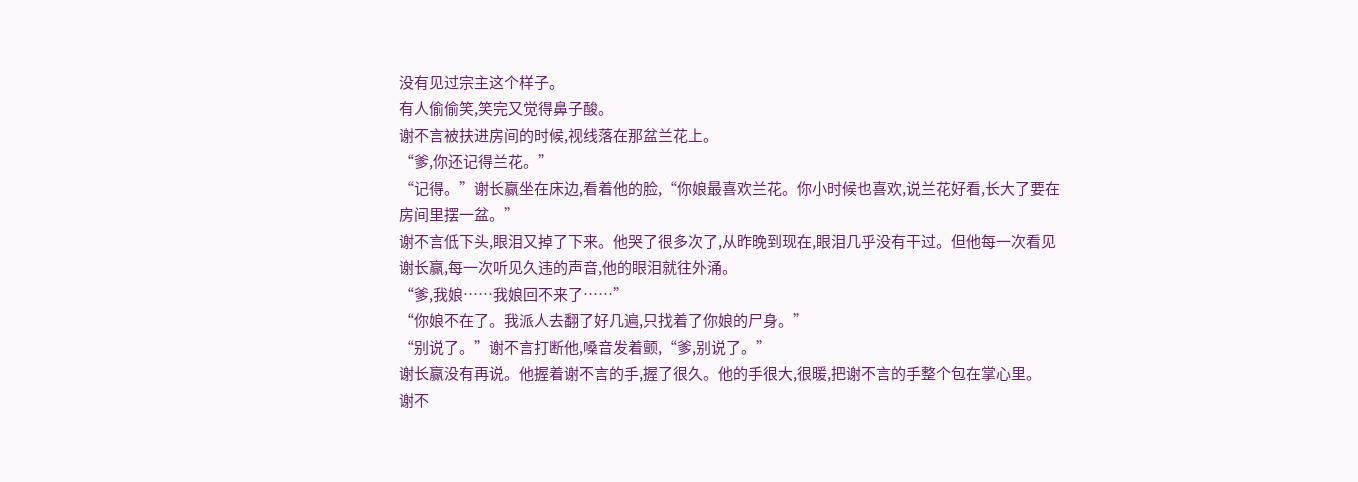没有见过宗主这个样子。
有人偷偷笑,笑完又觉得鼻子酸。
谢不言被扶进房间的时候,视线落在那盆兰花上。
“爹,你还记得兰花。”
“记得。”谢长赢坐在床边,看着他的脸,“你娘最喜欢兰花。你小时候也喜欢,说兰花好看,长大了要在房间里摆一盆。”
谢不言低下头,眼泪又掉了下来。他哭了很多次了,从昨晚到现在,眼泪几乎没有干过。但他每一次看见谢长赢,每一次听见久违的声音,他的眼泪就往外涌。
“爹,我娘……我娘回不来了……”
“你娘不在了。我派人去翻了好几遍,只找着了你娘的尸身。”
“别说了。”谢不言打断他,嗓音发着颤,“爹,别说了。”
谢长赢没有再说。他握着谢不言的手,握了很久。他的手很大,很暖,把谢不言的手整个包在掌心里。
谢不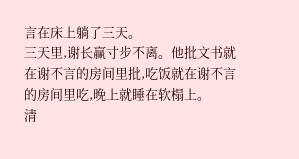言在床上躺了三天。
三天里,谢长赢寸步不离。他批文书就在谢不言的房间里批,吃饭就在谢不言的房间里吃,晚上就睡在软榻上。
清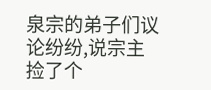泉宗的弟子们议论纷纷,说宗主捡了个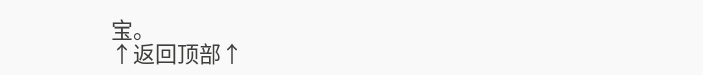宝。
↑返回顶部↑